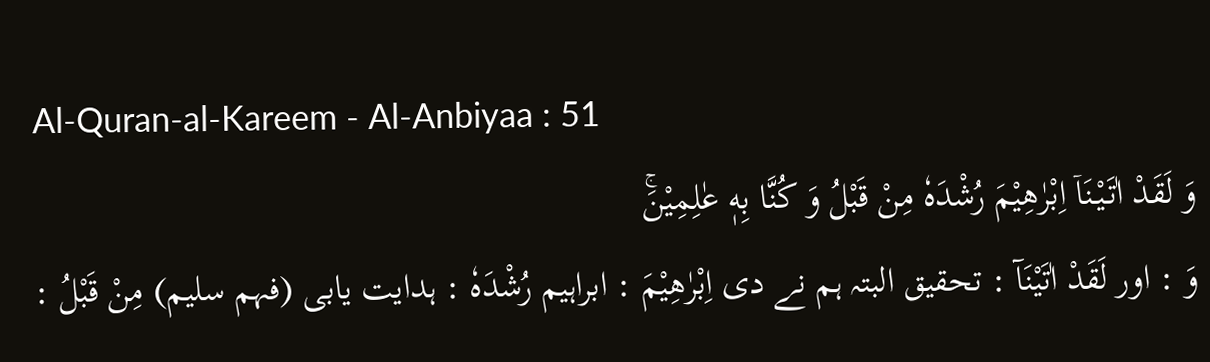Al-Quran-al-Kareem - Al-Anbiyaa : 51
وَ لَقَدْ اٰتَیْنَاۤ اِبْرٰهِیْمَ رُشْدَهٗ مِنْ قَبْلُ وَ كُنَّا بِهٖ عٰلِمِیْنَۚ
وَ : اور لَقَدْ اٰتَيْنَآ : تحقیق البتہ ہم نے دی اِبْرٰهِيْمَ : ابراہیم رُشْدَهٗ : ہدایت یابی (فہم سلیم) مِنْ قَبْلُ :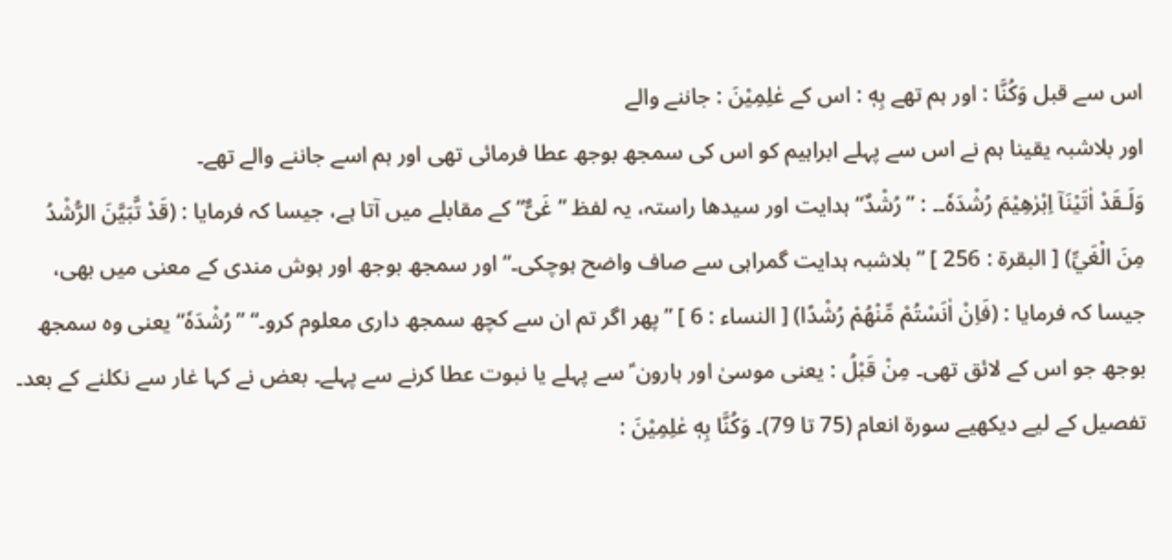اس سے قبل وَكُنَّا : اور ہم تھے بِهٖ : اس کے عٰلِمِيْنَ : جاننے والے
اور بلاشبہ یقینا ہم نے اس سے پہلے ابراہیم کو اس کی سمجھ بوجھ عطا فرمائی تھی اور ہم اسے جاننے والے تھے۔
وَلَـقَدْ اٰتَيْنَآ اِبْرٰهِيْمَ رُشْدَهٗ۔۔ : ”رُشْدٌ“ ہدایت اور سیدھا راستہ، یہ لفظ ”غَیٌّ“ کے مقابلے میں آتا ہے، جیسا کہ فرمایا : (قَدْ تَّبَيَّنَ الرُّشْدُ مِنَ الْغَيِّ) [ البقرۃ : 256 ] ”بلاشبہ ہدایت گمراہی سے صاف واضح ہوچکی۔“ اور سمجھ بوجھ اور ہوش مندی کے معنی میں بھی، جیسا کہ فرمایا : (فَاِنْ اٰنَسْتُمْ مِّنْھُمْ رُشْدًا) [ النساء : 6 ] ”پھر اگر تم ان سے کچھ سمجھ داری معلوم کرو۔“ ”رُشْدَهٗ“ یعنی وہ سمجھ بوجھ جو اس کے لائق تھی۔ مِنْ قَبْلُ : یعنی موسیٰ اور ہارون ؑ سے پہلے یا نبوت عطا کرنے سے پہلے۔ بعض نے کہا غار سے نکلنے کے بعد۔ تفصیل کے لیے دیکھیے سورة انعام (75 تا 79)۔ وَكُنَّا بِهٖ عٰلِمِيْنَ :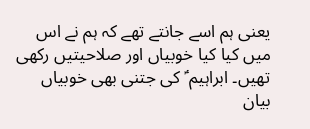یعنی ہم اسے جانتے تھے کہ ہم نے اس میں کیا کیا خوبیاں اور صلاحیتیں رکھی تھیں۔ ابراہیم ؑ کی جتنی بھی خوبیاں بیان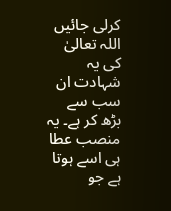کرلی جائیں اللہ تعالیٰ کی یہ شہادت ان سب سے بڑھ کر ہے۔ یہ منصب عطا ہی اسے ہوتا ہے جو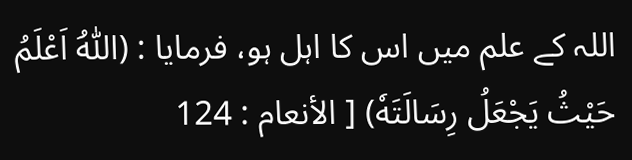اللہ کے علم میں اس کا اہل ہو، فرمایا : (اَللّٰهُ اَعْلَمُ حَيْثُ يَجْعَلُ رِسَالَتَهٗ) [ الأنعام : 124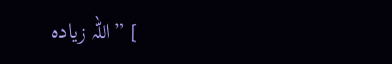] ”اللہ زیادہ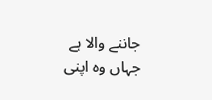جاننے والا ہے جہاں وہ اپنی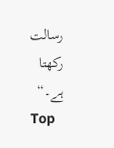رسالت رکھتا ہے۔“
Top